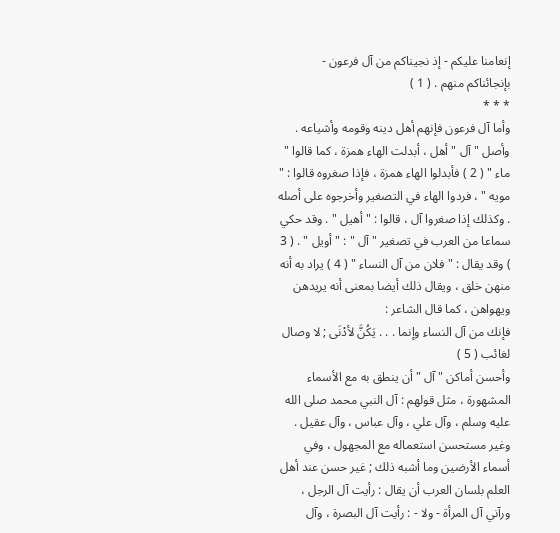إنعامنا عليكم - إذ نجيناكم من آل فرعون - بإنجائناكم منهم . ( 1 )
* * *
وأما آل فرعون فإنهم أهل دينه وقومه وأشياعه .
وأصل " آل " أهل ، أبدلت الهاء همزة ، كما قالوا " ماء " ( 2 ) فأبدلوا الهاء همزة ، فإذا صغروه قالوا : " مويه " ، فردوا الهاء في التصغير وأخرجوه على أصله . وكذلك إذا صغروا آل ، قالوا : " أهيل " . وقد حكي سماعا من العرب في تصغير " آل " : " أويل " . ( 3 ) وقد يقال : " فلان من آل النساء " ( 4 ) يراد به أنه منهن خلق ، ويقال ذلك أيضا بمعنى أنه يريدهن ويهواهن ، كما قال الشاعر :
فإنك من آل النساء وإنما . . . يَكُنَّ لأدْنَى ; لا وصال لغائب ( 5 )
وأحسن أماكن " آل " أن ينطق به مع الأسماء المشهورة ، مثل قولهم : آل النبي محمد صلى الله عليه وسلم ، وآل علي ، وآل عباس ، وآل عقيل . وغير مستحسن استعماله مع المجهول ، وفي أسماء الأرضين وما أشبه ذلك ; غير حسن عند أهل العلم بلسان العرب أن يقال : رأيت آل الرجل ، ورآني آل المرأة - ولا - : رأيت آل البصرة ، وآل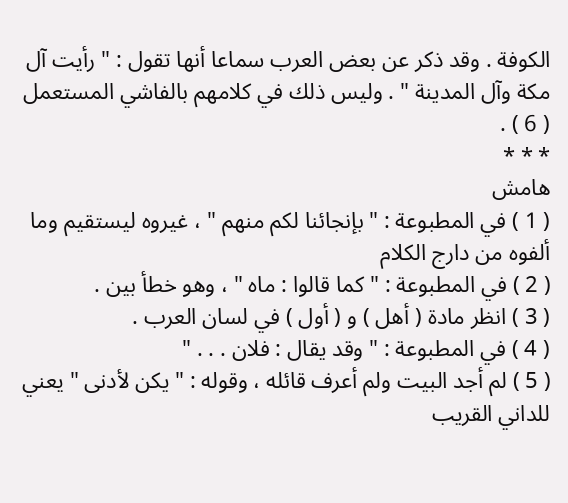الكوفة . وقد ذكر عن بعض العرب سماعا أنها تقول : " رأيت آل مكة وآل المدينة " . وليس ذلك في كلامهم بالفاشي المستعمل ( 6 ) .
* * *
هامش
( 1 ) في المطبوعة : " بإنجائنا لكم منهم " ، غيروه ليستقيم وما ألفوه من دارج الكلام
( 2 ) في المطبوعة : " كما قالوا : ماه " ، وهو خطأ بين .
( 3 ) انظر مادة ( أهل ) و ( أول ) في لسان العرب .
( 4 ) في المطبوعة : " وقد يقال : فلان . . . "
( 5 ) لم أجد البيت ولم أعرف قائله ، وقوله : " يكن لأدنى " يعني للداني القريب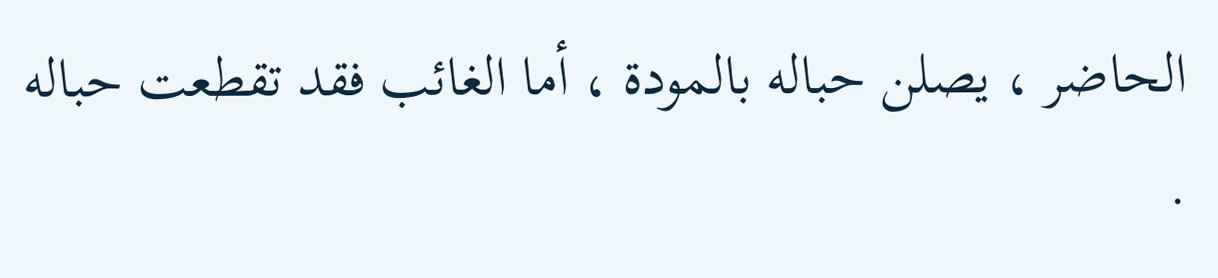الحاضر ، يصلن حباله بالمودة ، أما الغائب فقد تقطعت حباله .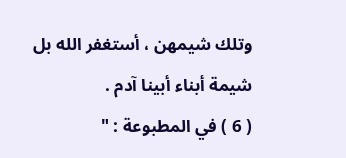وتلك شيمهن ، أستغفر الله بل شيمة أبناء أبينا آدم .
( 6 ) في المطبوعة : "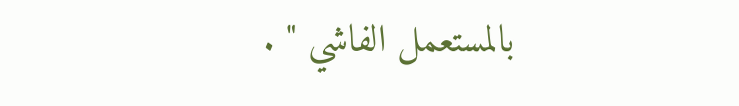بالمستعمل الفاشي " .